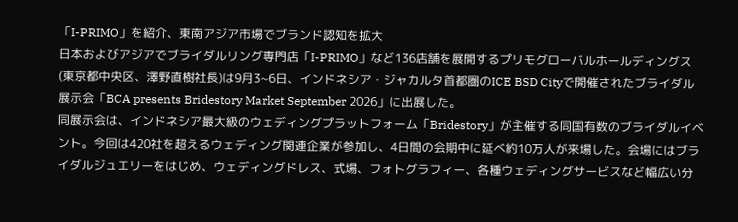「I-PRIMO」を紹介、東南アジア市場でブランド認知を拡大
日本およびアジアでブライダルリング専門店「I-PRIMO」など136店舗を展開するプリモグローバルホールディングス(東京都中央区、澤野直樹社長)は9月3~6日、インドネシア・ジャカルタ首都圏のICE BSD Cityで開催されたブライダル展示会「BCA presents Bridestory Market September 2026」に出展した。
同展示会は、インドネシア最大級のウェディングプラットフォーム「Bridestory」が主催する同国有数のブライダルイベント。今回は420社を超えるウェディング関連企業が参加し、4日間の会期中に延べ約10万人が来場した。会場にはブライダルジュエリーをはじめ、ウェディングドレス、式場、フォトグラフィー、各種ウェディングサービスなど幅広い分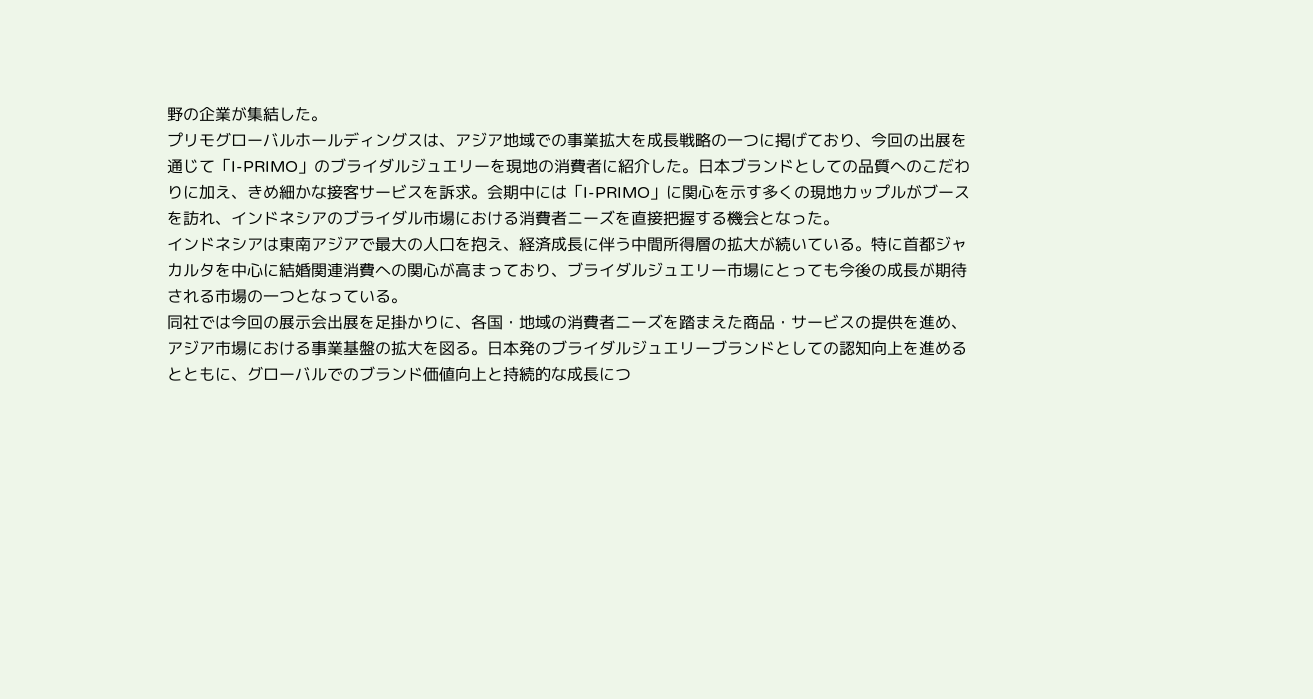野の企業が集結した。
プリモグローバルホールディングスは、アジア地域での事業拡大を成長戦略の一つに掲げており、今回の出展を通じて「I-PRIMO」のブライダルジュエリーを現地の消費者に紹介した。日本ブランドとしての品質へのこだわりに加え、きめ細かな接客サービスを訴求。会期中には「I-PRIMO」に関心を示す多くの現地カップルがブースを訪れ、インドネシアのブライダル市場における消費者ニーズを直接把握する機会となった。
インドネシアは東南アジアで最大の人口を抱え、経済成長に伴う中間所得層の拡大が続いている。特に首都ジャカルタを中心に結婚関連消費への関心が高まっており、ブライダルジュエリー市場にとっても今後の成長が期待される市場の一つとなっている。
同社では今回の展示会出展を足掛かりに、各国・地域の消費者ニーズを踏まえた商品・サービスの提供を進め、アジア市場における事業基盤の拡大を図る。日本発のブライダルジュエリーブランドとしての認知向上を進めるとともに、グローバルでのブランド価値向上と持続的な成長につ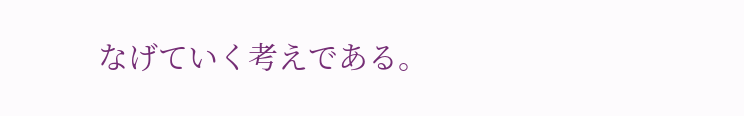なげていく考えである。